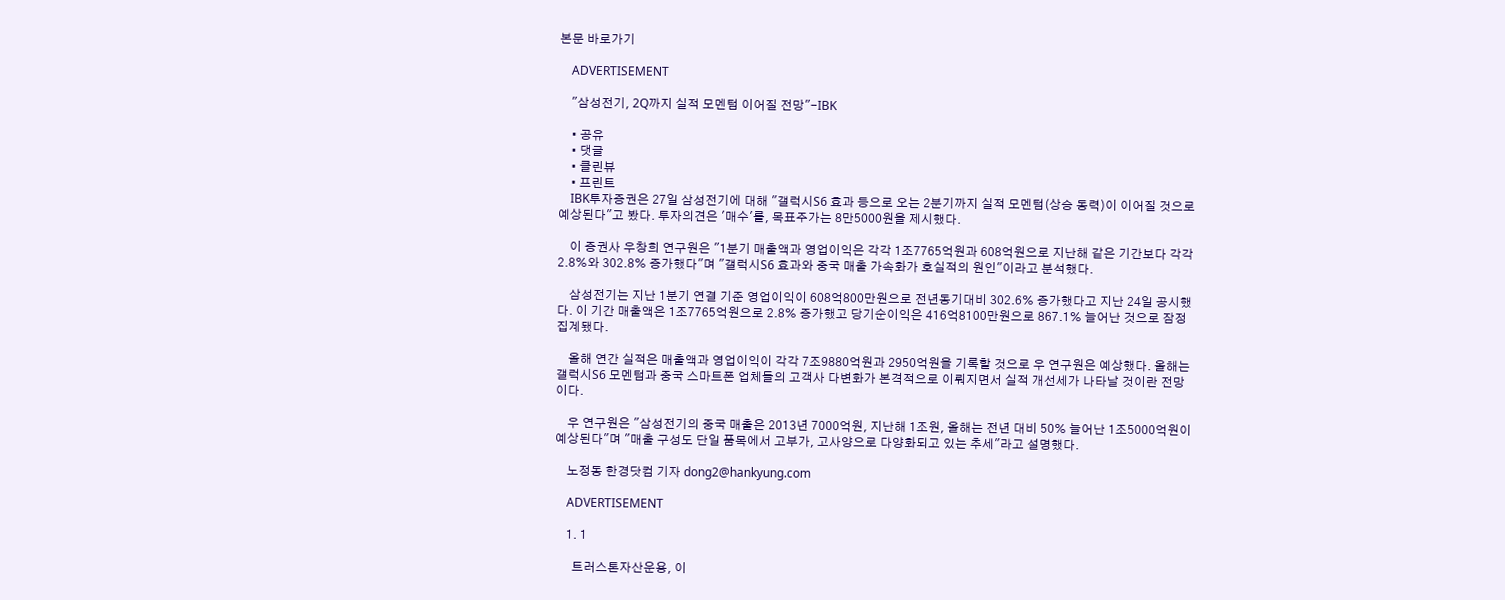본문 바로가기

    ADVERTISEMENT

    "삼성전기, 2Q까지 실적 모멘텀 이어질 전망"-IBK

    • 공유
    • 댓글
    • 클린뷰
    • 프린트
    IBK투자증권은 27일 삼성전기에 대해 "갤럭시S6 효과 등으로 오는 2분기까지 실적 모멘텀(상승 동력)이 이어질 것으로 예상된다"고 봤다. 투자의견은 '매수'를, 목표주가는 8만5000원을 제시했다.

    이 증권사 우창희 연구원은 "1분기 매출액과 영업이익은 각각 1조7765억원과 608억원으로 지난해 같은 기간보다 각각 2.8%와 302.8% 증가했다"며 "갤럭시S6 효과와 중국 매출 가속화가 호실적의 원인"이라고 분석했다.

    삼성전기는 지난 1분기 연결 기준 영업이익이 608억800만원으로 전년동기대비 302.6% 증가했다고 지난 24일 공시했다. 이 기간 매출액은 1조7765억원으로 2.8% 증가했고 당기순이익은 416억8100만원으로 867.1% 늘어난 것으로 잠정 집계됐다.

    올해 연간 실적은 매출액과 영업이익이 각각 7조9880억원과 2950억원을 기록할 것으로 우 연구원은 예상했다. 올해는 갤럭시S6 모멘텀과 중국 스마트폰 업체들의 고객사 다변화가 본격적으로 이뤄지면서 실적 개선세가 나타날 것이란 전망이다.

    우 연구원은 "삼성전기의 중국 매출은 2013년 7000억원, 지난해 1조원, 올해는 전년 대비 50% 늘어난 1조5000억원이 예상된다"며 "매출 구성도 단일 품목에서 고부가, 고사양으로 다양화되고 있는 추세"라고 설명했다.

    노정동 한경닷컴 기자 dong2@hankyung.com

    ADVERTISEMENT

    1. 1

      트러스톤자산운용, 이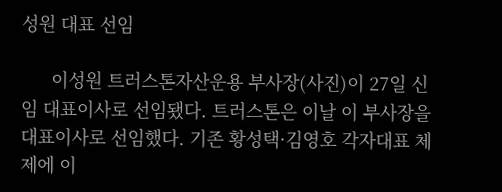성원 대표 선임

      이성원 트러스톤자산운용 부사장(사진)이 27일 신임 대표이사로 선임됐다. 트러스톤은 이날 이 부사장을 대표이사로 선임했다. 기존 황성택·김영호 각자대표 체제에 이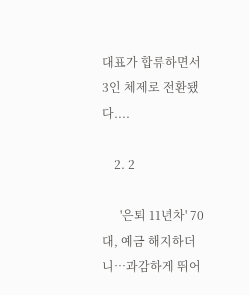대표가 합류하면서 3인 체제로 전환됐다....

    2. 2

      '은퇴 11년차' 70대, 예금 해지하더니…과감하게 뛰어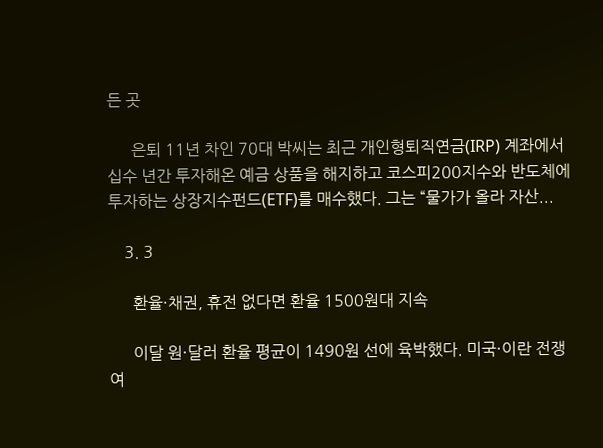든 곳

      은퇴 11년 차인 70대 박씨는 최근 개인형퇴직연금(IRP) 계좌에서 십수 년간 투자해온 예금 상품을 해지하고 코스피200지수와 반도체에 투자하는 상장지수펀드(ETF)를 매수했다. 그는 “물가가 올라 자산...

    3. 3

      환율·채권, 휴전 없다면 환율 1500원대 지속

      이달 원·달러 환율 평균이 1490원 선에 육박했다. 미국·이란 전쟁 여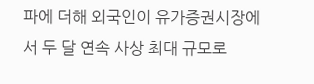파에 더해 외국인이 유가증권시장에서 두 달 연속 사상 최대 규모로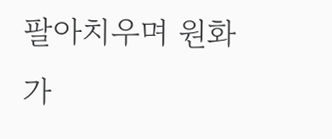팔아치우며 원화 가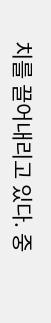치를 끌어내리고 있다. 중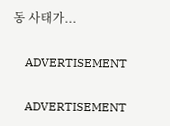동 사태가...

    ADVERTISEMENT

    ADVERTISEMENT